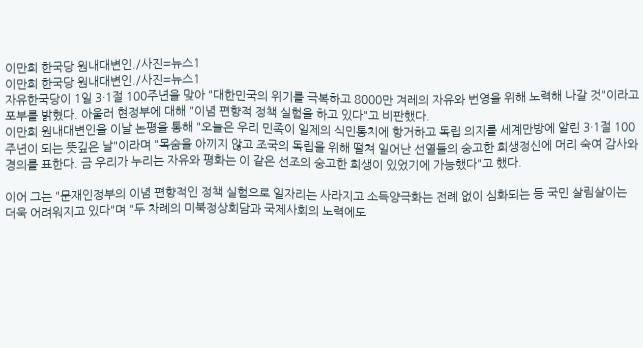이만희 한국당 원내대변인./사진=뉴스1
이만희 한국당 원내대변인./사진=뉴스1
자유한국당이 1일 3·1절 100주년을 맞아 "대한민국의 위기를 극복하고 8000만 겨레의 자유와 번영을 위해 노력해 나갈 것"이라고 포부를 밝혔다. 아울러 현정부에 대해 "이념 편향적 정책 실험을 하고 있다"고 비판했다.
이만희 원내대변인을 이날 논평을 통해 "오늘은 우리 민족이 일제의 식민통치에 항거하고 독립 의지를 세계만방에 알린 3·1절 100주년이 되는 뜻깊은 날"이라며 "목숨을 아끼지 않고 조국의 독립을 위해 떨쳐 일어난 선열들의 숭고한 희생정신에 머리 숙여 감사와 경의를 표한다. 금 우리가 누리는 자유와 평화는 이 같은 선조의 숭고한 희생이 있었기에 가능했다"고 했다.

이어 그는 "문재인정부의 이념 편향적인 정책 실험으로 일자리는 사라지고 소득양극화는 전례 없이 심화되는 등 국민 살림살이는 더욱 어려워지고 있다"며 "두 차례의 미북정상회담과 국제사회의 노력에도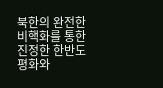북한의 완전한 비핵화를 통한 진정한 한반도 평화와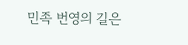민족 번영의 길은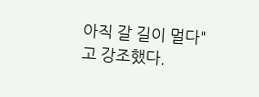아직 갈 길이 멀다"고 강조했다.